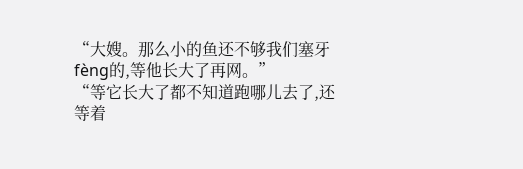“大嫂。那么小的鱼还不够我们塞牙fèng的,等他长大了再网。”
“等它长大了都不知道跑哪儿去了,还等着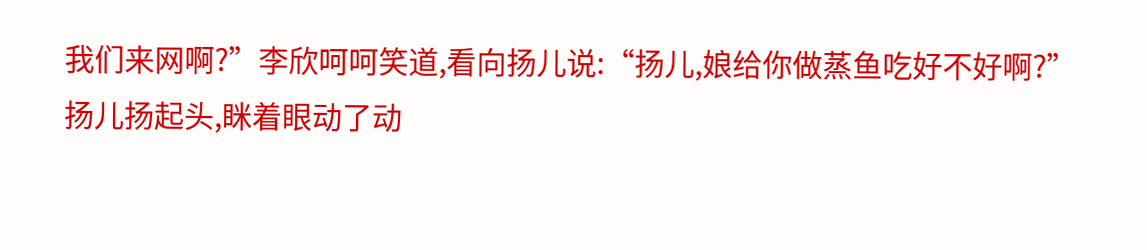我们来网啊?”李欣呵呵笑道,看向扬儿说:“扬儿,娘给你做蒸鱼吃好不好啊?”
扬儿扬起头,眯着眼动了动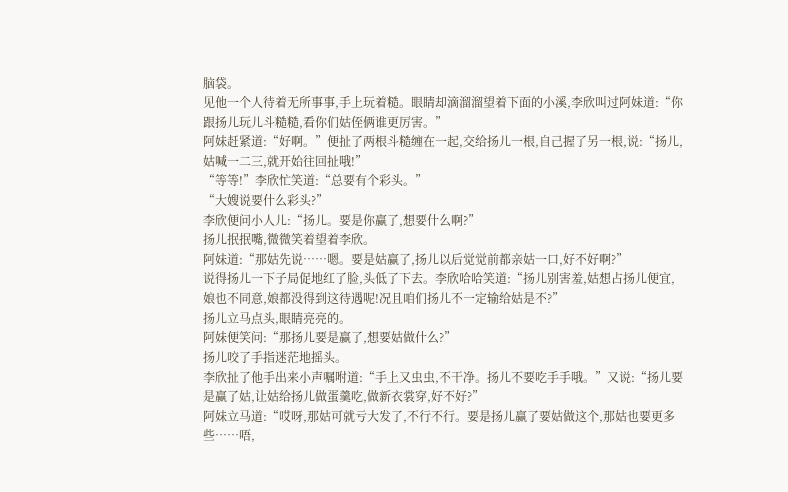脑袋。
见他一个人待着无所事事,手上玩着糙。眼睛却滴溜溜望着下面的小溪,李欣叫过阿妹道:“你跟扬儿玩儿斗糙糙,看你们姑侄俩谁更厉害。”
阿妹赶紧道:“好啊。”便扯了两根斗糙缠在一起,交给扬儿一根,自己握了另一根,说:“扬儿,姑喊一二三,就开始往回扯哦!”
“等等!”李欣忙笑道:“总要有个彩头。”
“大嫂说要什么彩头?”
李欣便问小人儿:“扬儿。要是你赢了,想要什么啊?”
扬儿抿抿嘴,微微笑着望着李欣。
阿妹道:“那姑先说……嗯。要是姑赢了,扬儿以后觉觉前都亲姑一口,好不好啊?”
说得扬儿一下子局促地红了脸,头低了下去。李欣哈哈笑道:“扬儿别害羞,姑想占扬儿便宜,娘也不同意,娘都没得到这待遇呢!况且咱们扬儿不一定输给姑是不?”
扬儿立马点头,眼睛亮亮的。
阿妹便笑问:“那扬儿要是赢了,想要姑做什么?”
扬儿咬了手指迷茫地摇头。
李欣扯了他手出来小声嘱咐道:“手上又虫虫,不干净。扬儿不要吃手手哦。”又说:“扬儿要是赢了姑,让姑给扬儿做蛋羹吃,做新衣裳穿,好不好?”
阿妹立马道:“哎呀,那姑可就亏大发了,不行不行。要是扬儿赢了要姑做这个,那姑也要更多些……唔,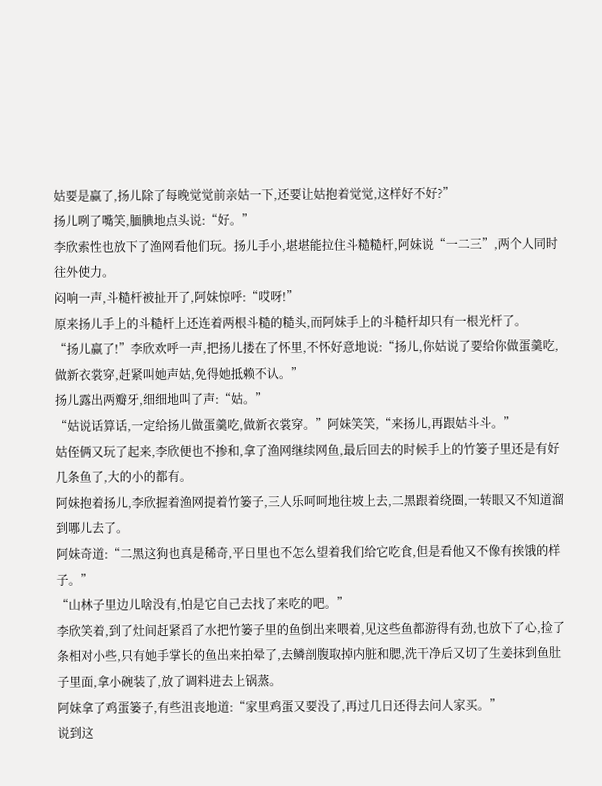姑要是赢了,扬儿除了每晚觉觉前亲姑一下,还要让姑抱着觉觉,这样好不好?”
扬儿咧了嘴笑,腼腆地点头说:“好。”
李欣索性也放下了渔网看他们玩。扬儿手小,堪堪能拉住斗糙糙杆,阿妹说“一二三”,两个人同时往外使力。
闷响一声,斗糙杆被扯开了,阿妹惊呼:“哎呀!”
原来扬儿手上的斗糙杆上还连着两根斗糙的糙头,而阿妹手上的斗糙杆却只有一根光杆了。
“扬儿赢了!”李欣欢呼一声,把扬儿搂在了怀里,不怀好意地说:“扬儿,你姑说了要给你做蛋羹吃,做新衣裳穿,赶紧叫她声姑,免得她抵赖不认。”
扬儿露出两瓣牙,细细地叫了声:“姑。”
“姑说话算话,一定给扬儿做蛋羹吃,做新衣裳穿。”阿妹笑笑,“来扬儿,再跟姑斗斗。”
姑侄俩又玩了起来,李欣便也不掺和,拿了渔网继续网鱼,最后回去的时候手上的竹篓子里还是有好几条鱼了,大的小的都有。
阿妹抱着扬儿,李欣握着渔网提着竹篓子,三人乐呵呵地往坡上去,二黑跟着绕圈,一转眼又不知道溜到哪儿去了。
阿妹奇道:“二黑这狗也真是稀奇,平日里也不怎么望着我们给它吃食,但是看他又不像有挨饿的样子。”
“山林子里边儿啥没有,怕是它自己去找了来吃的吧。”
李欣笑着,到了灶间赶紧舀了水把竹篓子里的鱼倒出来喂着,见这些鱼都游得有劲,也放下了心,捡了条相对小些,只有她手掌长的鱼出来拍晕了,去鳞剖腹取掉内脏和腮,洗干净后又切了生姜抹到鱼肚子里面,拿小碗装了,放了调料进去上锅蒸。
阿妹拿了鸡蛋篓子,有些沮丧地道:“家里鸡蛋又要没了,再过几日还得去问人家买。”
说到这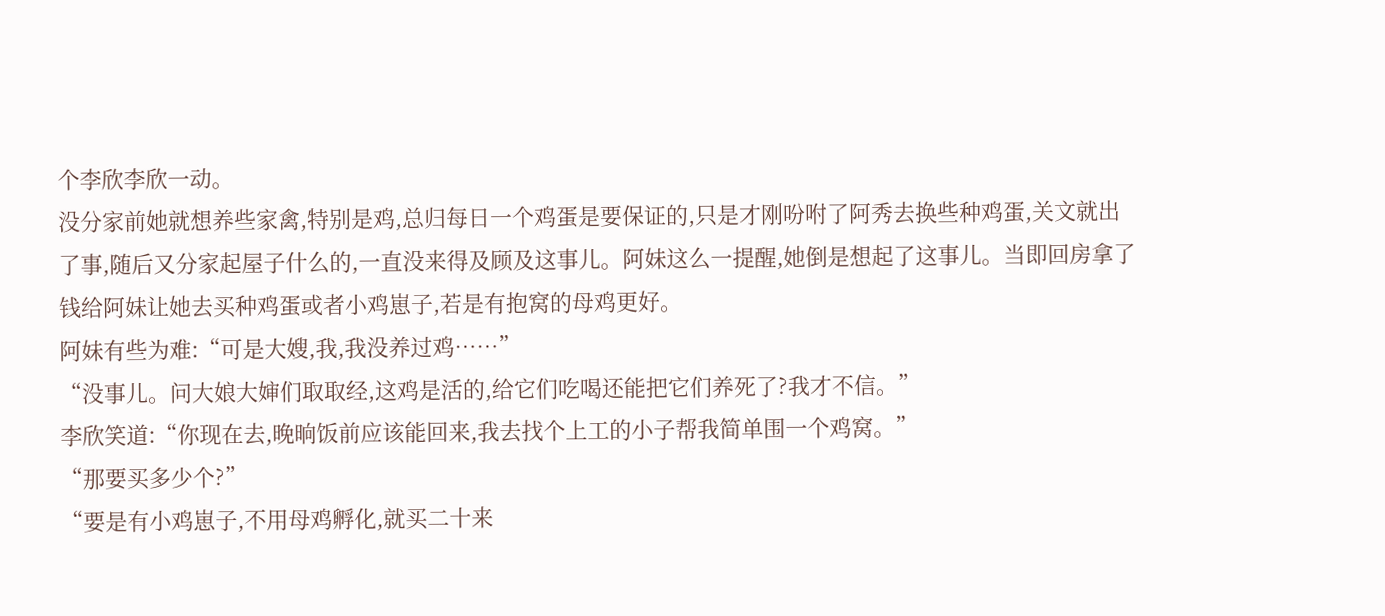个李欣李欣一动。
没分家前她就想养些家禽,特别是鸡,总归每日一个鸡蛋是要保证的,只是才刚吩咐了阿秀去换些种鸡蛋,关文就出了事,随后又分家起屋子什么的,一直没来得及顾及这事儿。阿妹这么一提醒,她倒是想起了这事儿。当即回房拿了钱给阿妹让她去买种鸡蛋或者小鸡崽子,若是有抱窝的母鸡更好。
阿妹有些为难:“可是大嫂,我,我没养过鸡……”
“没事儿。问大娘大婶们取取经,这鸡是活的,给它们吃喝还能把它们养死了?我才不信。”
李欣笑道:“你现在去,晚晌饭前应该能回来,我去找个上工的小子帮我简单围一个鸡窝。”
“那要买多少个?”
“要是有小鸡崽子,不用母鸡孵化,就买二十来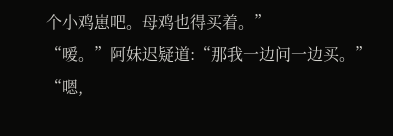个小鸡崽吧。母鸡也得买着。”
“嗳。”阿妹迟疑道:“那我一边问一边买。”
“嗯,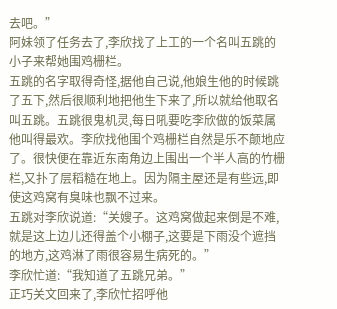去吧。”
阿妹领了任务去了,李欣找了上工的一个名叫五跳的小子来帮她围鸡栅栏。
五跳的名字取得奇怪,据他自己说,他娘生他的时候跳了五下,然后很顺利地把他生下来了,所以就给他取名叫五跳。五跳很鬼机灵,每日吼要吃李欣做的饭菜属他叫得最欢。李欣找他围个鸡栅栏自然是乐不颠地应了。很快便在靠近东南角边上围出一个半人高的竹栅栏,又扑了层稻糙在地上。因为隔主屋还是有些远,即使这鸡窝有臭味也飘不过来。
五跳对李欣说道:“关嫂子。这鸡窝做起来倒是不难,就是这上边儿还得盖个小棚子,这要是下雨没个遮挡的地方,这鸡淋了雨很容易生病死的。”
李欣忙道:“我知道了五跳兄弟。”
正巧关文回来了,李欣忙招呼他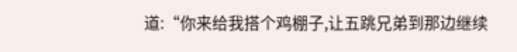道:“你来给我搭个鸡棚子,让五跳兄弟到那边继续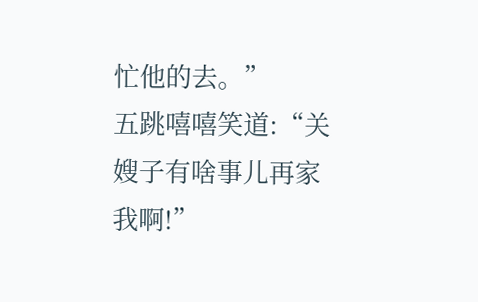忙他的去。”
五跳嘻嘻笑道:“关嫂子有啥事儿再家我啊!”